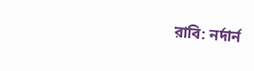রাবি: নর্দার্ন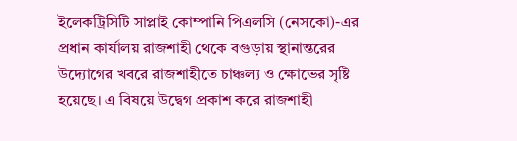ইলেকট্রিসিটি সাপ্লাই কোম্পানি পিএলসি (নেসকো)-এর প্রধান কার্যালয় রাজশাহী থেকে বগুড়ায় স্থানান্তরের উদ্যোগের খবরে রাজশাহীতে চাঞ্চল্য ও ক্ষোভের সৃষ্টি হয়েছে। এ বিষয়ে উদ্বেগ প্রকাশ করে রাজশাহী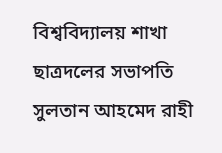বিশ্ববিদ্যালয় শাখা ছাত্রদলের সভাপতি সুলতান আহমেদ রাহী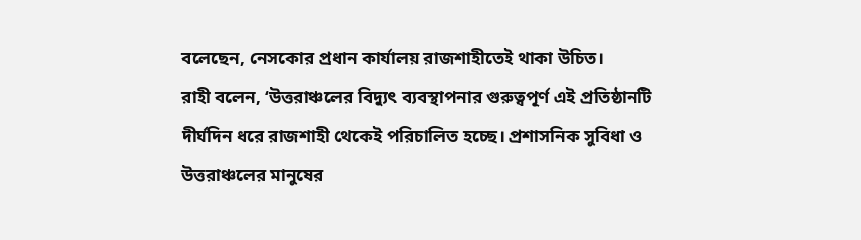বলেছেন, নেসকোর প্রধান কার্যালয় রাজশাহীতেই থাকা উচিত।
রাহী বলেন, ‘উত্তরাঞ্চলের বিদ্যুৎ ব্যবস্থাপনার গুরুত্বপূর্ণ এই প্রতিষ্ঠানটি দীর্ঘদিন ধরে রাজশাহী থেকেই পরিচালিত হচ্ছে। প্রশাসনিক সুবিধা ও উত্তরাঞ্চলের মানুষের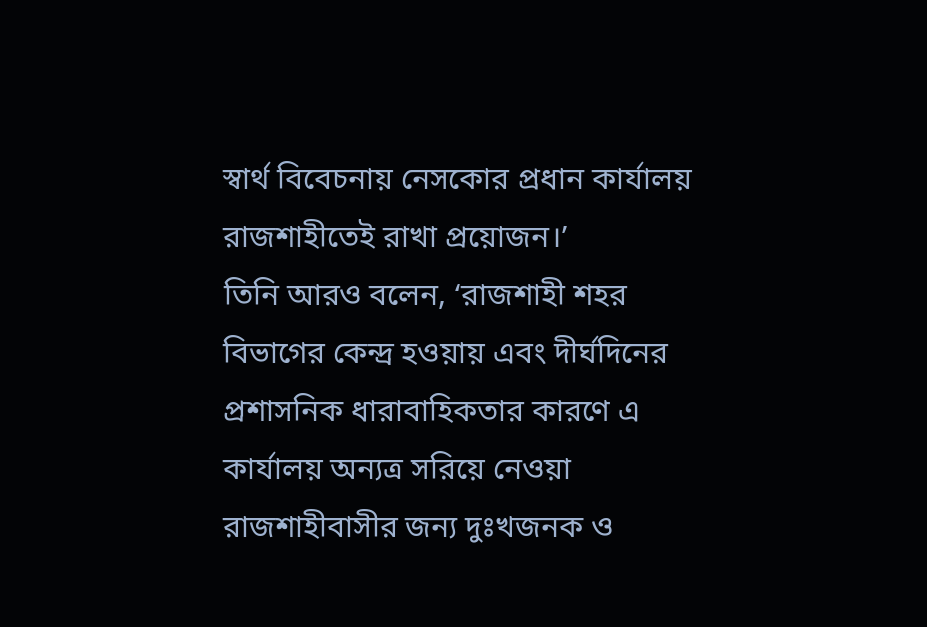স্বার্থ বিবেচনায় নেসকোর প্রধান কার্যালয় রাজশাহীতেই রাখা প্রয়োজন।’
তিনি আরও বলেন, ‘রাজশাহী শহর বিভাগের কেন্দ্র হওয়ায় এবং দীর্ঘদিনের প্রশাসনিক ধারাবাহিকতার কারণে এ কার্যালয় অন্যত্র সরিয়ে নেওয়া রাজশাহীবাসীর জন্য দুঃখজনক ও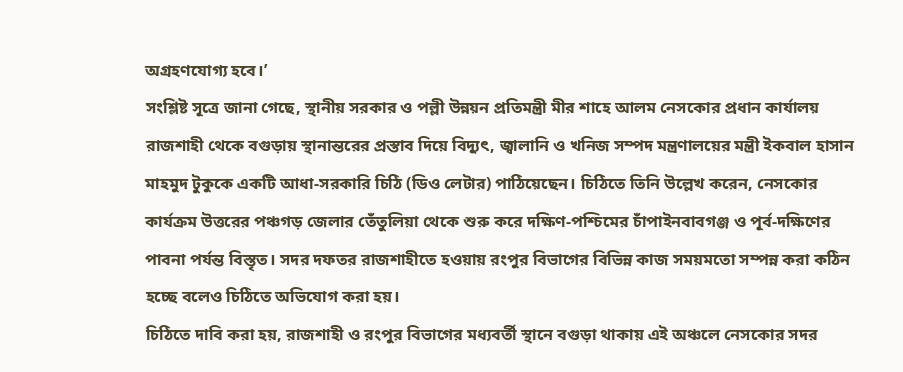অগ্রহণযোগ্য হবে।’
সংশ্লিষ্ট সূত্রে জানা গেছে, স্থানীয় সরকার ও পল্লী উন্নয়ন প্রতিমন্ত্রী মীর শাহে আলম নেসকোর প্রধান কার্যালয় রাজশাহী থেকে বগুড়ায় স্থানান্তরের প্রস্তাব দিয়ে বিদ্যুৎ, জ্বালানি ও খনিজ সম্পদ মন্ত্রণালয়ের মন্ত্রী ইকবাল হাসান মাহমুদ টুকুকে একটি আধা-সরকারি চিঠি (ডিও লেটার) পাঠিয়েছেন। চিঠিতে তিনি উল্লেখ করেন, নেসকোর কার্যক্রম উত্তরের পঞ্চগড় জেলার তেঁতুলিয়া থেকে শুরু করে দক্ষিণ-পশ্চিমের চাঁপাইনবাবগঞ্জ ও পূর্ব-দক্ষিণের পাবনা পর্যন্ত বিস্তৃত। সদর দফতর রাজশাহীতে হওয়ায় রংপুর বিভাগের বিভিন্ন কাজ সময়মতো সম্পন্ন করা কঠিন হচ্ছে বলেও চিঠিতে অভিযোগ করা হয়।
চিঠিতে দাবি করা হয়, রাজশাহী ও রংপুর বিভাগের মধ্যবর্তী স্থানে বগুড়া থাকায় এই অঞ্চলে নেসকোর সদর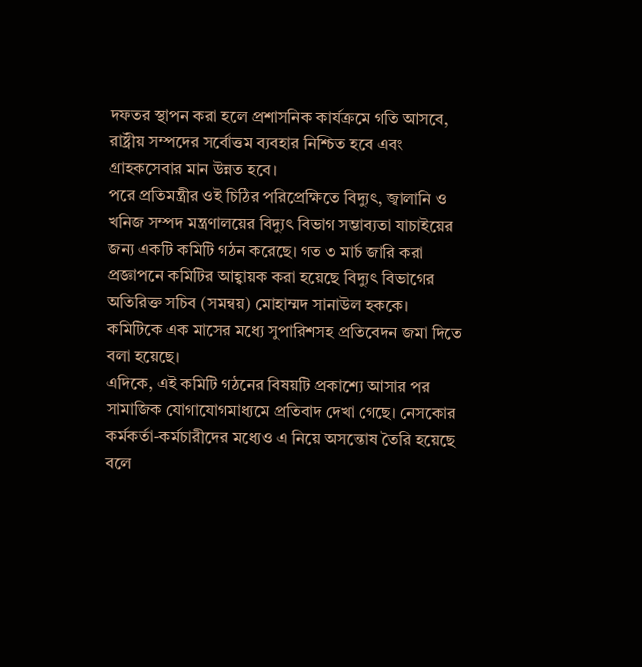দফতর স্থাপন করা হলে প্রশাসনিক কার্যক্রমে গতি আসবে, রাষ্ট্রীয় সম্পদের সর্বোত্তম ব্যবহার নিশ্চিত হবে এবং গ্রাহকসেবার মান উন্নত হবে।
পরে প্রতিমন্ত্রীর ওই চিঠির পরিপ্রেক্ষিতে বিদ্যুৎ, জ্বালানি ও খনিজ সম্পদ মন্ত্রণালয়ের বিদ্যুৎ বিভাগ সম্ভাব্যতা যাচাইয়ের জন্য একটি কমিটি গঠন করেছে। গত ৩ মার্চ জারি করা প্রজ্ঞাপনে কমিটির আহ্বায়ক করা হয়েছে বিদ্যুৎ বিভাগের অতিরিক্ত সচিব (সমন্বয়) মোহাম্মদ সানাউল হককে। কমিটিকে এক মাসের মধ্যে সুপারিশসহ প্রতিবেদন জমা দিতে বলা হয়েছে।
এদিকে, এই কমিটি গঠনের বিষয়টি প্রকাশ্যে আসার পর সামাজিক যোগাযোগমাধ্যমে প্রতিবাদ দেখা গেছে। নেসকোর কর্মকর্তা-কর্মচারীদের মধ্যেও এ নিয়ে অসন্তোষ তৈরি হয়েছে বলে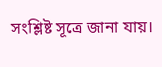সংশ্লিষ্ট সূত্রে জানা যায়।